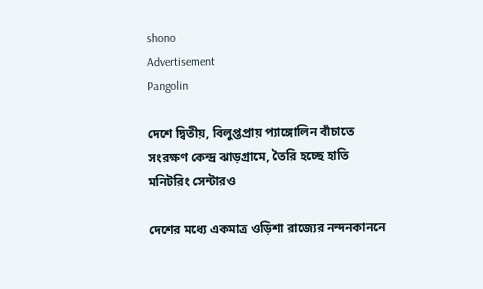shono
Advertisement
Pangolin

দেশে দ্বিতীয়, বিলুপ্তপ্রায় প্যাঙ্গোলিন বাঁচাতে সংরক্ষণ কেন্দ্র ঝাড়গ্রামে, তৈরি হচ্ছে হাতি মনিটরিং সেন্টারও

দেশের মধ্যে একমাত্র ওড়িশা রাজ্যের নন্দনকাননে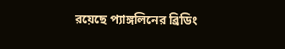রয়েছে প্যাঙ্গলিনের ব্রিডিং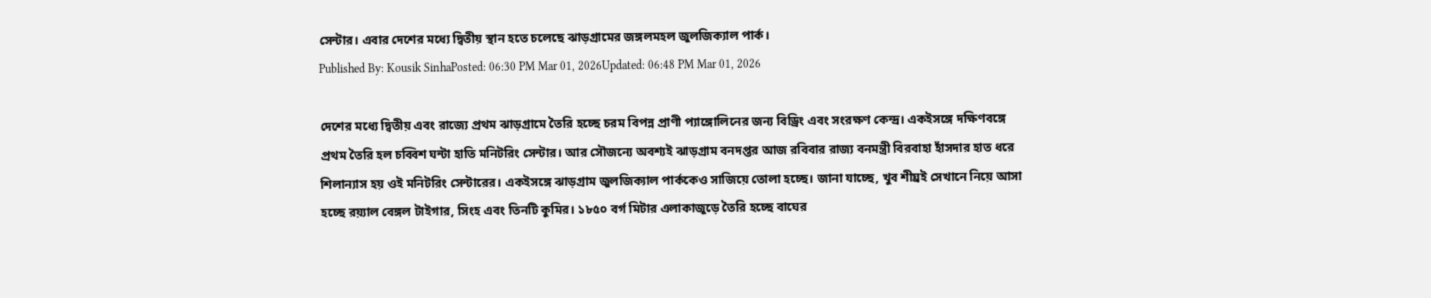সেন্টার। এবার দেশের মধ্যে দ্বিতীয় স্থান হতে চলেছে ঝাড়গ্রামের জঙ্গলমহল জুলজিক্যাল পার্ক।
Published By: Kousik SinhaPosted: 06:30 PM Mar 01, 2026Updated: 06:48 PM Mar 01, 2026

দেশের মধ্যে দ্বিতীয় এবং রাজ্যে প্রথম ঝাড়গ্রামে তৈরি হচ্ছে চরম বিপন্ন প্রাণী প্যাঙ্গোলিনের জন্য বিড্রিং এবং সংরক্ষণ কেন্দ্র। একইসঙ্গে দক্ষিণবঙ্গে প্রথম তৈরি হল চব্বিশ ঘন্টা হাতি মনিটরিং সেন্টার। আর সৌজন্যে অবশ্যই ঝাড়গ্রাম বনদপ্তর আজ রবিবার রাজ্য বনমন্ত্রী বিরবাহা হাঁসদার হাত ধরে শিলান্যাস হয় ওই মনিটরিং সেন্টারের। একইসঙ্গে ঝাড়গ্রাম জুলজিক্যাল পার্ককেও সাজিয়ে তোলা হচ্ছে। জানা যাচ্ছে, খুব শীঘ্রই সেখানে নিয়ে আসা হচ্ছে রয়্যাল বেঙ্গল টাইগার, সিংহ এবং তিনটি কুমির। ১৮৫০ বর্গ মিটার এলাকাজুড়ে তৈরি হচ্ছে বাঘের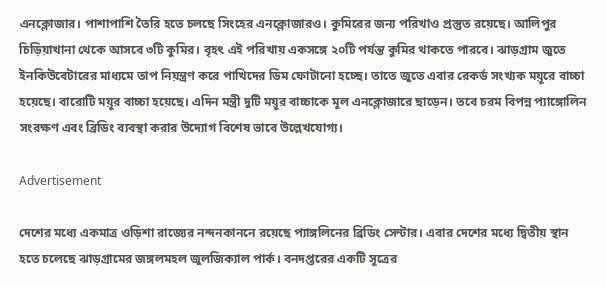এনক্লোজার। পাশাপাশি তৈরি হতে চলছে সিংহের এনক্লোজারও। কুমিরের জন্য পরিখাও প্রস্তুত রয়েছে। আলিপুর চিড়িয়াখানা থেকে আসবে ৩টি কুমির। বৃহৎ এই পরিখায় একসঙ্গে ২০টি পর্যন্ত কুমির থাকতে পারবে। ঝাড়গ্রাম জুতে ইনকিউবেটারের মাধ্যমে তাপ নিয়ন্ত্রণ করে পাখিদের ডিম ফোটানো হচ্ছে। তাতে জুতে এবার রেকর্ড সংখ্যক ময়ূরে বাচ্চা হয়েছে। বারোটি ময়ূর বাচ্চা হয়েছে। এদিন মন্ত্রী দুটি ময়ূর বাচ্চাকে মূল এনক্লোজারে ছাড়েন। তবে চরম বিপন্ন প্যাঙ্গোলিন সংরক্ষণ এবং ব্রিডিং ব্যবস্থা করার উদ্যোগ বিশেষ ভাবে উল্লেখযোগ্য।

Advertisement

দেশের মধ্যে একমাত্র ওড়িশা রাজ্যের নন্দনকাননে রয়েছে প্যাঙ্গলিনের ব্রিডিং সেন্টার। এবার দেশের মধ্যে দ্বিতীয় স্থান হতে চলেছে ঝাড়গ্রামের জঙ্গলমহল জুলজিক্যাল পার্ক। বনদপ্তরের একটি সূত্রের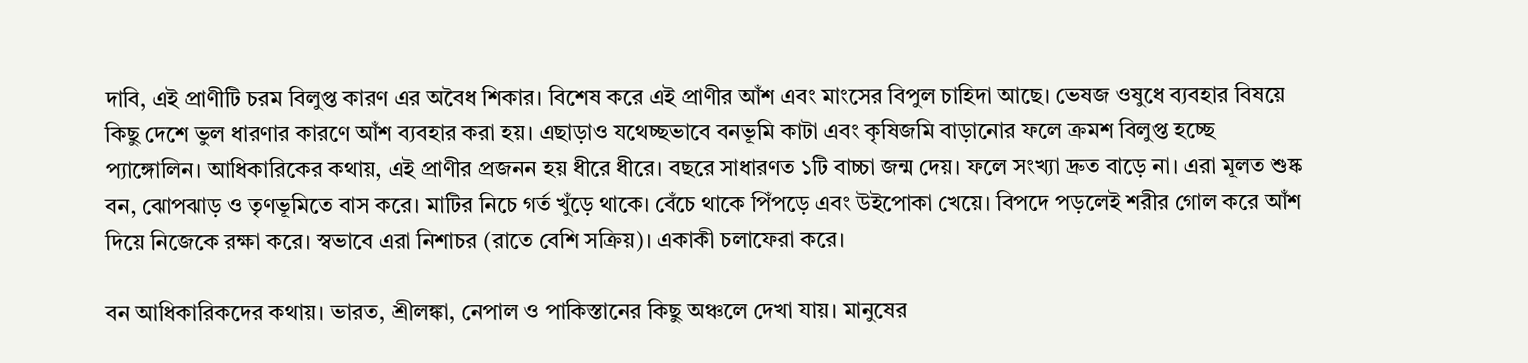দাবি, এই প্রাণীটি চরম বিলুপ্ত কারণ এর অবৈধ শিকার। বিশেষ করে এই প্রাণীর আঁশ এবং মাংসের বিপুল চাহিদা আছে। ভেষজ ওষুধে ব্যবহার বিষয়ে কিছু দেশে ভুল ধারণার কারণে আঁশ ব্যবহার করা হয়। এছাড়াও যথেচ্ছভাবে বনভূমি কাটা এবং কৃষিজমি বাড়ানোর ফলে ক্রমশ বিলুপ্ত হচ্ছে প্যাঙ্গোলিন। আধিকারিকের কথায়, এই প্রাণীর প্রজনন হয় ধীরে ধীরে। বছরে সাধারণত ১টি বাচ্চা জন্ম দেয়। ফলে সংখ্যা দ্রুত বাড়ে না। এরা মূলত শুষ্ক বন, ঝোপঝাড় ও তৃণভূমিতে বাস করে। মাটির নিচে গর্ত খুঁড়ে থাকে। বেঁচে থাকে পিঁপড়ে এবং উইপোকা খেয়ে। বিপদে পড়লেই শরীর গোল করে আঁশ দিয়ে নিজেকে রক্ষা করে। স্বভাবে এরা নিশাচর (রাতে বেশি সক্রিয়)। একাকী চলাফেরা করে।

বন আধিকারিকদের কথায়। ভারত, শ্রীলঙ্কা, নেপাল ও পাকিস্তানের কিছু অঞ্চলে দেখা যায়। মানুষের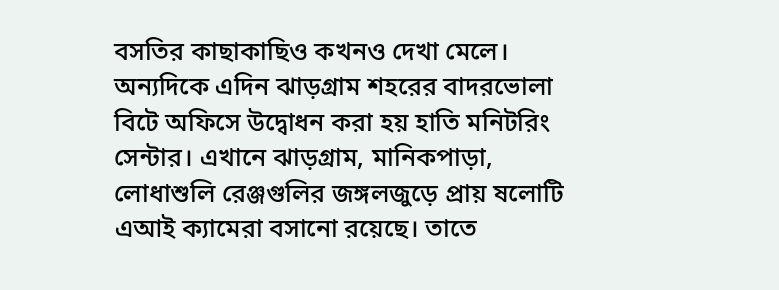বসতির কাছাকাছিও কখনও দেখা মেলে। অন্যদিকে এদিন ঝাড়গ্রাম শহরের বাদরভোলা বিটে অফিসে উদ্বোধন করা হয় হাতি মনিটরিং সেন্টার। এখানে ঝাড়গ্রাম, মানিকপাড়া, লোধাশুলি রেঞ্জগুলির জঙ্গলজুড়ে প্রায় ষলোটি এআই ক্যামেরা বসানো রয়েছে। তাতে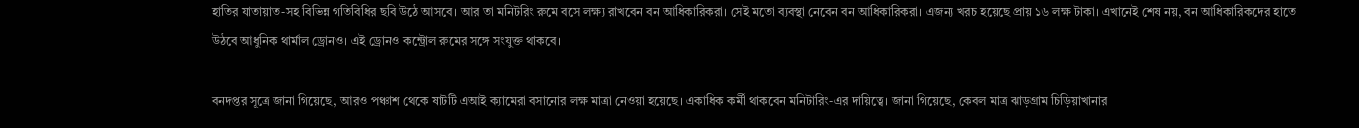হাতির যাতায়াত-সহ বিভিন্ন গতিবিধির ছবি উঠে আসবে। আর তা মনিটরিং রুমে বসে লক্ষ্য রাখবেন বন আধিকারিকরা। সেই মতো ব্যবস্থা নেবেন বন আধিকারিকরা। এজন্য খরচ হয়েছে প্রায় ১৬ লক্ষ টাকা। এখানেই শেষ নয়, বন আধিকারিকদের হাতে উঠবে আধুনিক থার্মাল ড্রোনও। এই ড্রোনও কন্ট্রোল রুমের সঙ্গে সংযুক্ত থাকবে।

বনদপ্তর সূত্রে জানা গিয়েছে, আরও পঞ্চাশ থেকে ষাটটি এআই ক্যামেরা বসানোর লক্ষ মাত্রা নেওয়া হয়েছে। একাধিক কর্মী থাকবেন মনিটারিং-এর দায়িত্বে। জানা গিয়েছে, কেবল মাত্র ঝাড়গ্রাম চিড়িয়াখানার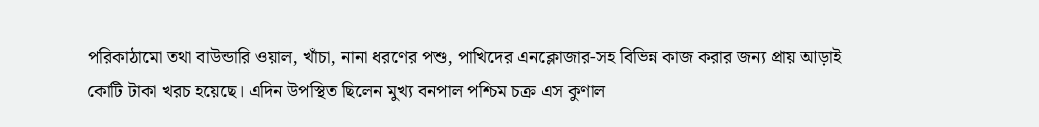পরিকাঠামো তথা বাউন্ডারি ওয়াল, খাঁচা, নানা ধরণের পশু, পাখিদের এনক্লোজার-সহ বিভিন্ন কাজ করার জন্য প্রায় আড়াই কোটি টাকা খরচ হয়েছে। এদিন উপস্থিত ছিলেন মুখ্য বনপাল পশ্চিম চক্র এস কুণাল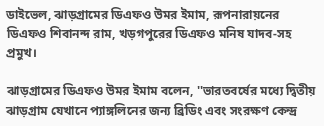ডাইভেল, ঝাড়গ্রামের ডিএফও উমর ইমাম, রূপনারায়নের ডিএফও শিবানন্দ রাম, খড়গপুরের ডিএফও মনিষ যাদব-সহ প্রমুখ।

ঝাড়গ্রামের ডিএফও উমর ইমাম বলেন, ''ভারতবর্ষের মধ্যে দ্বিতীয় ঝাড়গ্রাম যেখানে প্যাঙ্গলিনের জন্য ব্রিডিং এবং সংরক্ষণ কেন্দ্র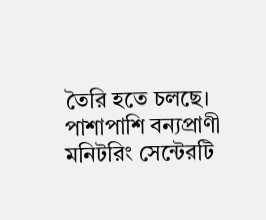তৈরি হতে চলছে। পাশাপাশি বন্যপ্রাণী মনিটরিং সেন্টেরটি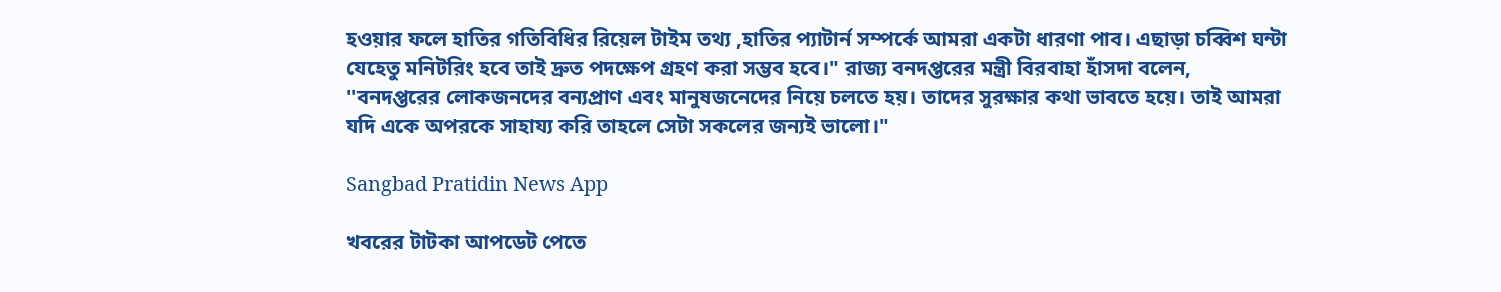হওয়ার ফলে হাতির গতিবিধির রিয়েল টাইম তথ্য ,হাতির প্যাটার্ন সম্পর্কে আমরা একটা ধারণা পাব। এছাড়া চব্বিশ ঘন্টা যেহেতু মনিটরিং হবে তাই দ্রুত পদক্ষেপ গ্রহণ করা সম্ভব হবে।" রাজ্য বনদপ্তরের মন্ত্রী বিরবাহা হাঁসদা বলেন, ''বনদপ্তরের লোকজনদের বন্যপ্রাণ এবং মানুষজনেদের নিয়ে চলতে হয়। তাদের সুরক্ষার কথা ভাবতে হয়ে। তাই আমরা যদি একে অপরকে সাহায্য করি তাহলে সেটা সকলের জন্যই ভালো।"

Sangbad Pratidin News App

খবরের টাটকা আপডেট পেতে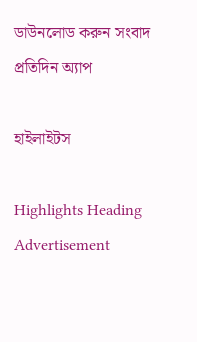ডাউনলোড করুন সংবাদ প্রতিদিন অ্যাপ

হাইলাইটস

Highlights Heading
Advertisement